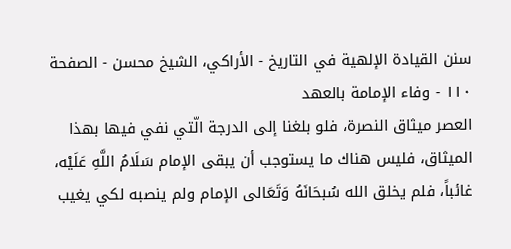سنن القيادة الإلهية في التاريخ - الأراكي، الشيخ محسن - الصفحة ١١٠ - وفاء الإمامة بالعهد
العصر ميثاق النصرة، فلو بلغنا إلى الدرجة الّتي نفي فيها بهذا الميثاق، فليس هناك ما يستوجب أن يبقى الإمام سَلَامُ اللَّهِ عَلَيْه، غائباً، فلم يخلق الله سُبحَانَهُ وَتَعَالى الإمام ولم ينصبه لكي يغيب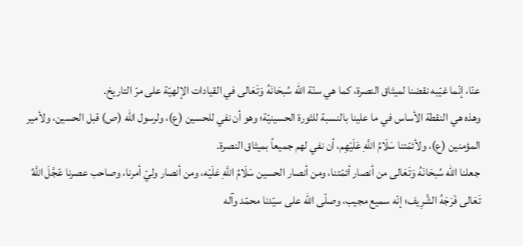عنّا، إنّما غيّبه نقضنا لميثاق النصرة، كما هي سنّة الله سُبحَانَهُ وَتَعَالى في القيادات الإلهيّة على مرّ التاريخ.
وهذه هي النقطة الأساس في ما علينا بالنسبة للثورة الحسينيّة؛ وهو أن نفي للحسين (ع)، ولرسول الله (ص) قبل الحسين، ولأمير المؤمنين (ع)، ولأئمّتنا سَلَامُ اللَّهِ عَلَيْهِم، أن نفي لهم جميعاً بميثاق النصرة.
جعلنا الله سُبحَانَهُ وَتَعَالى من أنصار أئمّتنا، ومن أنصار الحسين سَلَامُ اللَّهِ عَلَيْه، ومن أنصار وليّ أمرنا، وصاحب عصرنا عّجَّلَ اللَّهُ تَعَالى فَرَجَهُ الشَّرِيف؛ إنّه سميع مجيب، وصلّى الله على سيّدنا محمّد وآله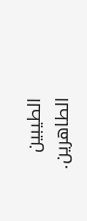الطيبين الطاهرين.